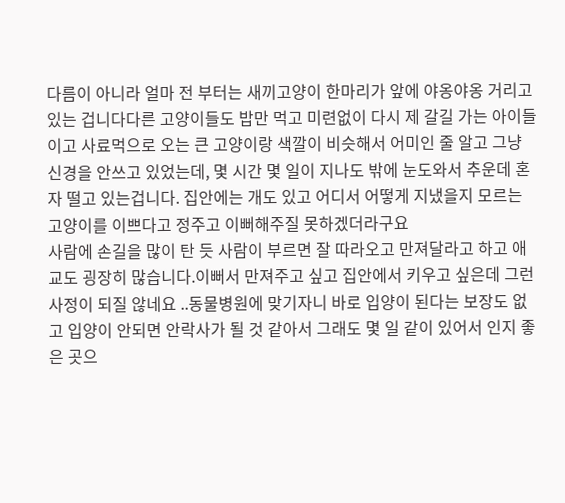다름이 아니라 얼마 전 부터는 새끼고양이 한마리가 앞에 야옹야옹 거리고 있는 겁니다다른 고양이들도 밥만 먹고 미련없이 다시 제 갈길 가는 아이들이고 사료먹으로 오는 큰 고양이랑 색깔이 비슷해서 어미인 줄 알고 그냥 신경을 안쓰고 있었는데, 몇 시간 몇 일이 지나도 밖에 눈도와서 추운데 혼자 떨고 있는겁니다. 집안에는 개도 있고 어디서 어떻게 지냈을지 모르는 고양이를 이쁘다고 정주고 이뻐해주질 못하겠더라구요
사람에 손길을 많이 탄 듯 사람이 부르면 잘 따라오고 만져달라고 하고 애교도 굉장히 많습니다.이뻐서 만져주고 싶고 집안에서 키우고 싶은데 그런 사정이 되질 않네요 ..동물병원에 맞기자니 바로 입양이 된다는 보장도 없고 입양이 안되면 안락사가 될 것 같아서 그래도 몇 일 같이 있어서 인지 좋은 곳으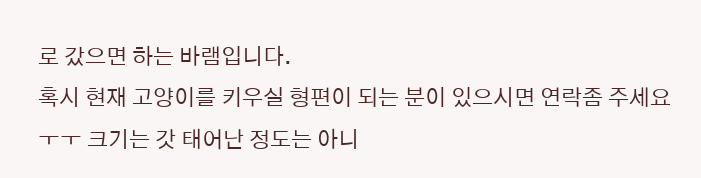로 갔으면 하는 바램입니다.
혹시 현재 고양이를 키우실 형편이 되는 분이 있으시면 연락좀 주세요 ㅜㅜ 크기는 갓 태어난 정도는 아니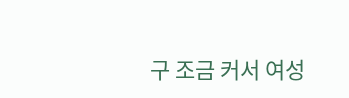구 조금 커서 여성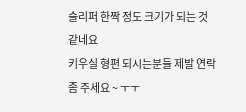슬리퍼 한짝 정도 크기가 되는 것 같네요
키우실 형편 되시는분들 제발 연락좀 주세요 ~ ㅜㅜ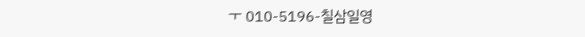ㅜ 010-5196-칠삼일영